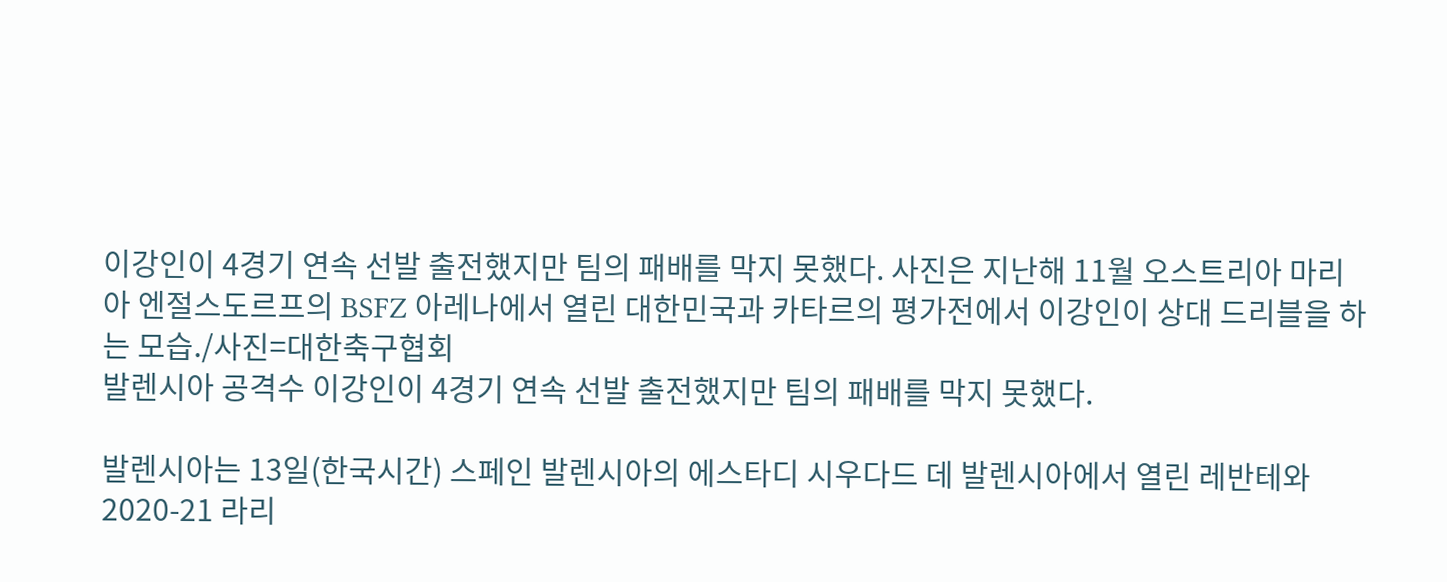이강인이 4경기 연속 선발 출전했지만 팀의 패배를 막지 못했다. 사진은 지난해 11월 오스트리아 마리아 엔절스도르프의 BSFZ 아레나에서 열린 대한민국과 카타르의 평가전에서 이강인이 상대 드리블을 하는 모습./사진=대한축구협회
발렌시아 공격수 이강인이 4경기 연속 선발 출전했지만 팀의 패배를 막지 못했다.

발렌시아는 13일(한국시간) 스페인 발렌시아의 에스타디 시우다드 데 발렌시아에서 열린 레반테와 2020-21 라리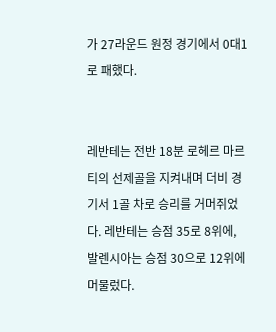가 27라운드 원정 경기에서 0대1로 패했다.


레반테는 전반 18분 로헤르 마르티의 선제골을 지켜내며 더비 경기서 1골 차로 승리를 거머쥐었다. 레반테는 승점 35로 8위에, 발렌시아는 승점 30으로 12위에 머물렀다.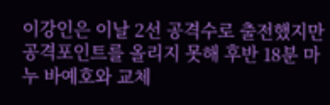이강인은 이날 2선 공격수로 출전했지만 공격포인트를 올리지 못해 후반 18분 마누 바예호와 교체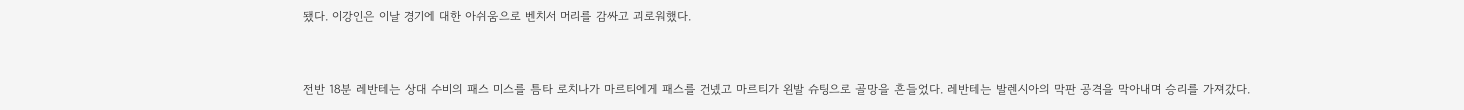됐다. 이강인은 이날 경기에 대한 아쉬움으로 벤치서 머리를 감싸고 괴로워했다.


전반 18분 레반테는 상대 수비의 패스 미스를 틈타 로치나가 마르티에게 패스를 건넸고 마르티가 왼발 슈팅으로 골망을 흔들었다. 레반테는 발렌시아의 막판 공격을 막아내며 승리를 가져갔다.